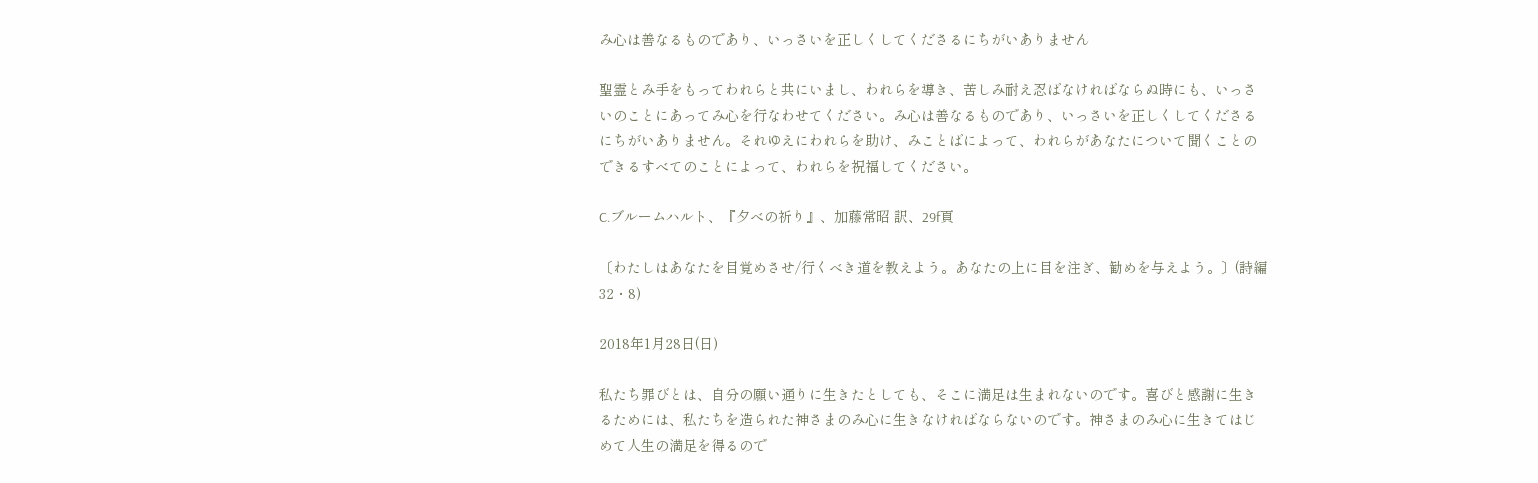み心は善なるものであり、いっさいを正しくしてくださるにちがいありません

聖霊とみ手をもってわれらと共にいまし、われらを導き、苦しみ耐え忍ばなければならぬ時にも、いっさいのことにあってみ心を行なわせてください。み心は善なるものであり、いっさいを正しくしてくださるにちがいありません。それゆえにわれらを助け、みことばによって、われらがあなたについて聞くことのできるすべてのことによって、われらを祝福してください。

C.ブルームハルト、『夕べの祈り』、加藤常昭 訳、29f頁

〔わたしはあなたを目覚めさせ/行くべき道を教えよう。あなたの上に目を注ぎ、勧めを与えよう。〕(詩編32・8)

2018年1月28日(日)

私たち罪びとは、自分の願い通りに生きたとしても、そこに満足は生まれないのです。喜びと感謝に生きるためには、私たちを造られた神さまのみ心に生きなければならないのです。神さまのみ心に生きてはじめて人生の満足を得るので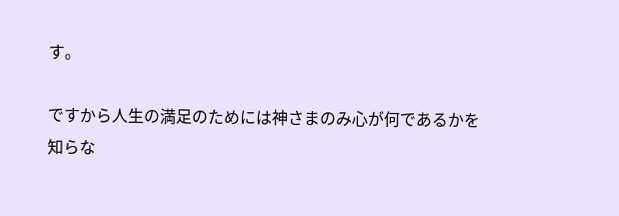す。

ですから人生の満足のためには神さまのみ心が何であるかを知らな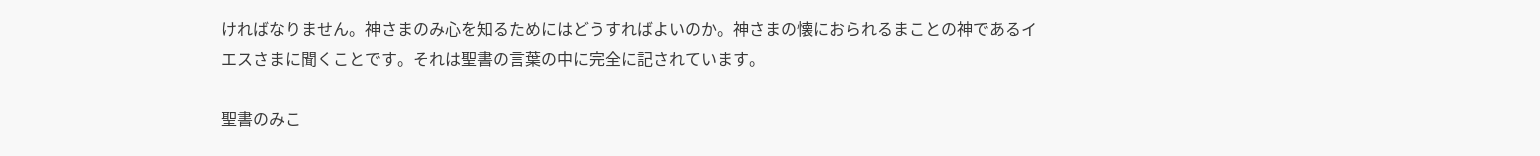ければなりません。神さまのみ心を知るためにはどうすればよいのか。神さまの懐におられるまことの神であるイエスさまに聞くことです。それは聖書の言葉の中に完全に記されています。

聖書のみこ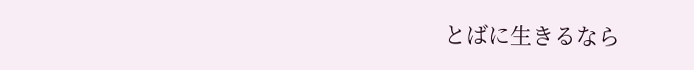とばに生きるなら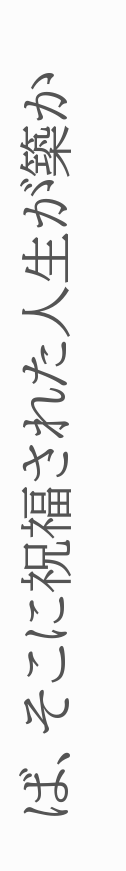ば、そこに祝福された人生が築か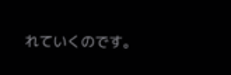れていくのです。